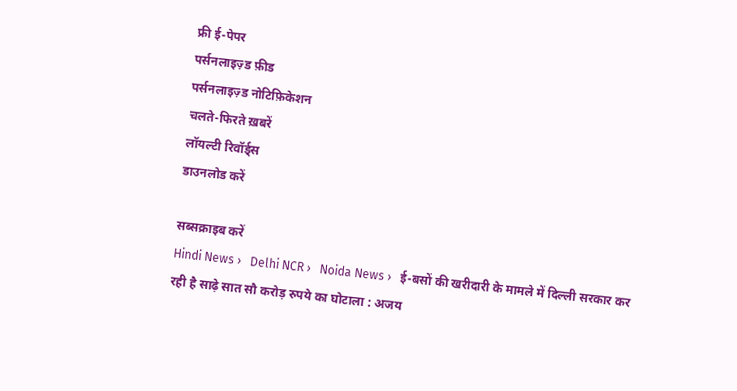फ्री ई-पेपर
पर्सनलाइज़्ड फ़ीड
पर्सनलाइज़्ड नोटिफ़िकेशन
चलते-फिरते ख़बरें
लॉयल्टी रिवॉर्ड्स
डाउनलोड करें

सब्सक्राइब करें
Hindi News ›   Delhi NCR ›   Noida News ›   ई-बसों की खरीदारी के मामले में दिल्ली सरकार कर रही है साढ़े सात सौ करोड़ रुपये का घोटाला : अजय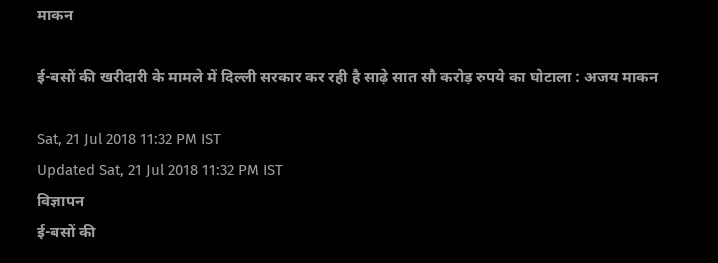माकन

ई-बसों की खरीदारी के मामले में दिल्ली सरकार कर रही है साढ़े सात सौ करोड़ रुपये का घोटाला : अजय माकन

Sat, 21 Jul 2018 11:32 PM IST
Updated Sat, 21 Jul 2018 11:32 PM IST
विज्ञापन
ई-बसों की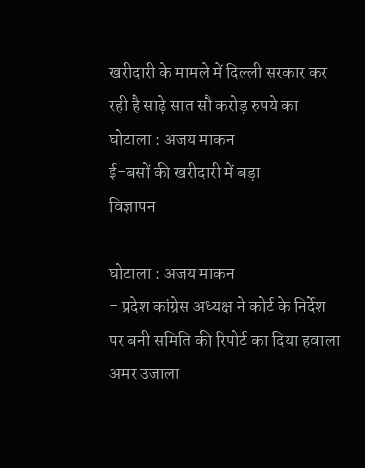खरीदारी के मामले में दिल्ली सरकार कर रही है साढ़े सात सौ करोड़ रुपये का घोटाला : अजय माकन
ई-बसों की खरीदारी में बड़ा
विज्ञापन

घोटाला : अजय माकन
- प्रदेश कांग्रेस अध्यक्ष ने कोर्ट के निर्देश पर बनी समिति की रिपोर्ट का दिया हवाला
अमर उजाला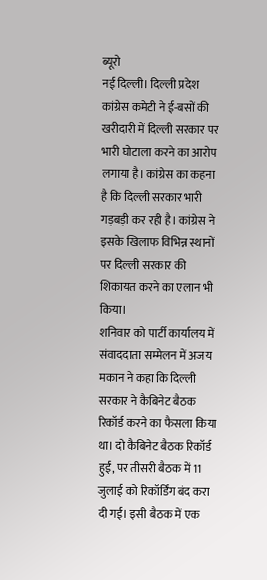ब्यूरो
नई दिल्ली। दिल्ली प्रदेश कांग्रेस कमेटी ने ई-बसों की खरीदारी में दिल्ली सरकार पर भारी घोटाला करने का आरोप लगाया है। कांग्रेस का कहना है कि दिल्ली सरकार भारी गड़बड़ी कर रही है। कांग्रेस ने इसके खिलाफ विभिन्न स्थानों पर दिल्ली सरकार की शिकायत करने का एलान भी किया।
शनिवार को पार्टी कार्यालय में संवाददाता सम्मेलन में अजय मकान ने कहा कि दिल्ली सरकार ने कैबिनेट बैठक रिकॉर्ड करने का फैसला किया था। दो कैबिनेट बैठक रिकॉर्ड हुईं, पर तीसरी बैठक में 11 जुलाई को रिकॉर्डिंग बंद करा दी गई। इसी बैठक में एक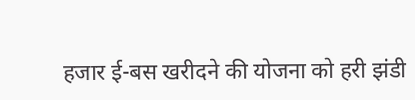हजार ई-बस खरीदने की योजना को हरी झंडी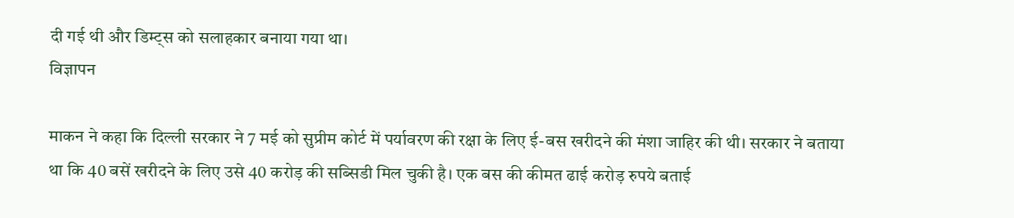दी गई थी और डिम्ट्स को सलाहकार बनाया गया था।
विज्ञापन

माकन ने कहा कि दिल्ली सरकार ने 7 मई को सुप्रीम कोर्ट में पर्यावरण की रक्षा के लिए ई-बस खरीदने की मंशा जाहिर की थी। सरकार ने बताया था कि 40 बसें खरीदने के लिए उसे 40 करोड़ की सब्सिडी मिल चुकी है। एक बस की कीमत ढाई करोड़ रुपये बताई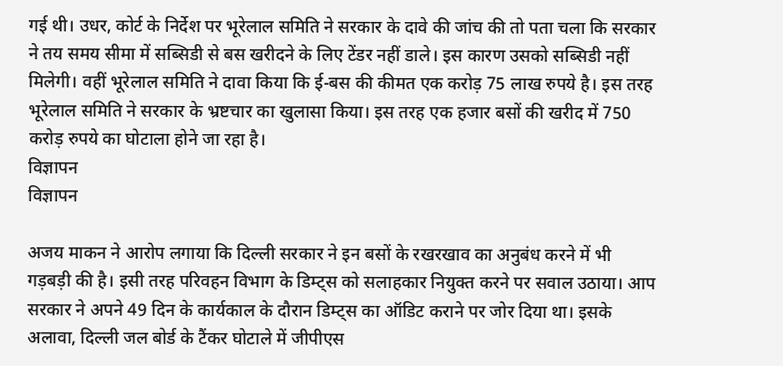गई थी। उधर, कोर्ट के निर्देश पर भूरेलाल समिति ने सरकार के दावे की जांच की तो पता चला कि सरकार ने तय समय सीमा में सब्सिडी से बस खरीदने के लिए टेंडर नहीं डाले। इस कारण उसको सब्सिडी नहीं मिलेगी। वहीं भूरेलाल समिति ने दावा किया कि ई-बस की कीमत एक करोड़ 75 लाख रुपये है। इस तरह भूरेलाल समिति ने सरकार के भ्रष्टचार का खुलासा किया। इस तरह एक हजार बसों की खरीद में 750 करोड़ रुपये का घोटाला होने जा रहा है।
विज्ञापन
विज्ञापन

अजय माकन ने आरोप लगाया कि दिल्ली सरकार ने इन बसों के रखरखाव का अनुबंध करने में भी गड़बड़ी की है। इसी तरह परिवहन विभाग के डिम्ट्स को सलाहकार नियुक्त करने पर सवाल उठाया। आप सरकार ने अपने 49 दिन के कार्यकाल के दौरान डिम्ट्स का ऑडिट कराने पर जोर दिया था। इसके अलावा, दिल्ली जल बोर्ड के टैंकर घोटाले में जीपीएस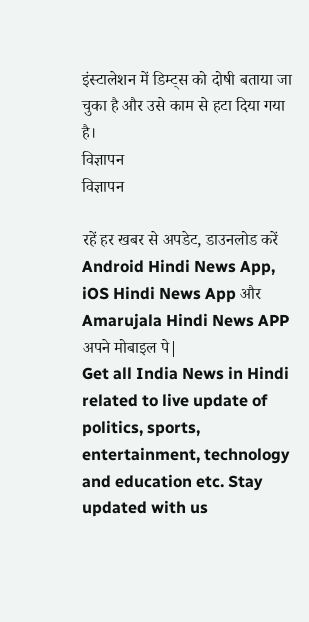इंस्टालेशन में डिम्ट्स को दोषी बताया जा चुका है और उसे काम से हटा दिया गया है।
विज्ञापन
विज्ञापन

रहें हर खबर से अपडेट, डाउनलोड करें Android Hindi News App, iOS Hindi News App और Amarujala Hindi News APP अपने मोबाइल पे|
Get all India News in Hindi related to live update of politics, sports, entertainment, technology and education etc. Stay updated with us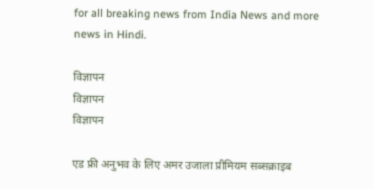for all breaking news from India News and more news in Hindi.

विज्ञापन
विज्ञापन
विज्ञापन

एड फ्री अनुभव के लिए अमर उजाला प्रीमियम सब्सक्राइब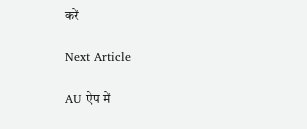करें

Next Article

AU ऐप में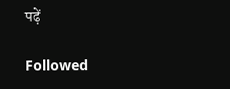पढ़ें

Followed